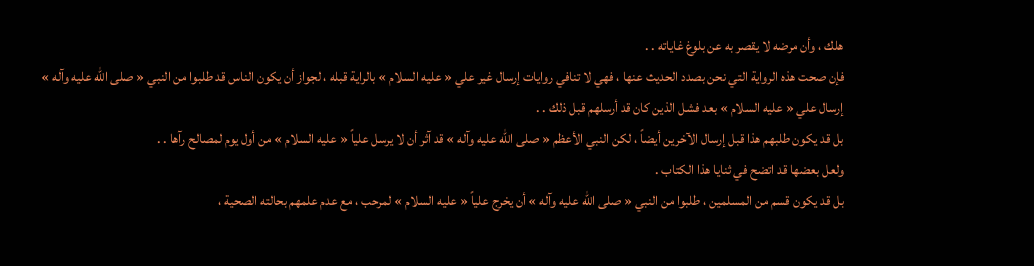هلك ، وأن مرضه لا يقصر به عن بلوغ غاياته . .
فإن صحت هذه الرواية التي نحن بصدد الحديث عنها ، فهي لا تنافي روايات إرسال غير علي « عليه السلام » بالراية قبله ، لجواز أن يكون الناس قد طلبوا من النبي « صلى الله عليه وآله » إرسال علي « عليه السلام » بعد فشل الذين كان قد أرسلهم قبل ذلك . .
بل قد يكون طلبهم هذا قبل إرسال الآخرين أيضاً ، لكن النبي الأعظم « صلى الله عليه وآله » قد آثر أن لا يرسل علياً « عليه السلام » من أول يوم لمصالح رآها . .
ولعل بعضها قد اتضح في ثنايا هذا الكتاب .
بل قد يكون قسم من المسلمين ، طلبوا من النبي « صلى الله عليه وآله » أن يخرج علياً « عليه السلام » لمرحب ، مع عدم علمهم بحالته الصحية ،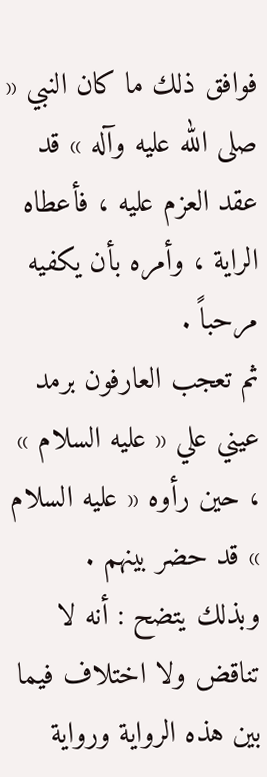فوافق ذلك ما كان النبي « صلى الله عليه وآله » قد عقد العزم عليه ، فأعطاه الراية ، وأمره بأن يكفيه مرحباً .
ثم تعجب العارفون برمد عيني علي « عليه السلام » ، حين رأوه « عليه السلام » قد حضر بينهم .
وبذلك يتضح : أنه لا تناقض ولا اختلاف فيما بين هذه الرواية ورواية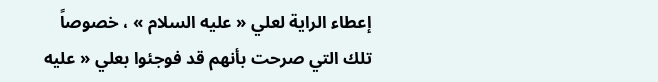إعطاء الراية لعلي « عليه السلام » ، خصوصاً تلك التي صرحت بأنهم قد فوجئوا بعلي « عليه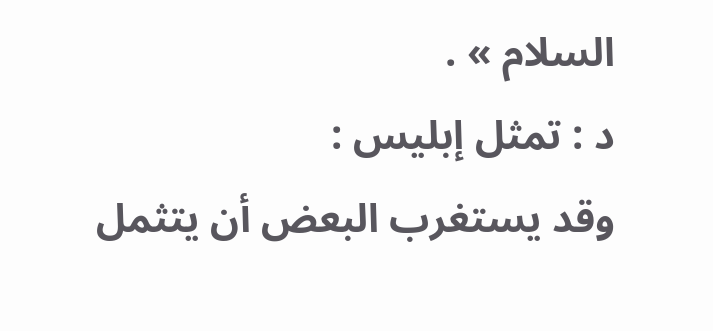السلام » .
د : تمثل إبليس :
وقد يستغرب البعض أن يتثمل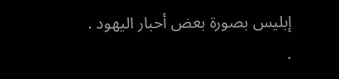إبليس بصورة بعض أحبار اليهود . .